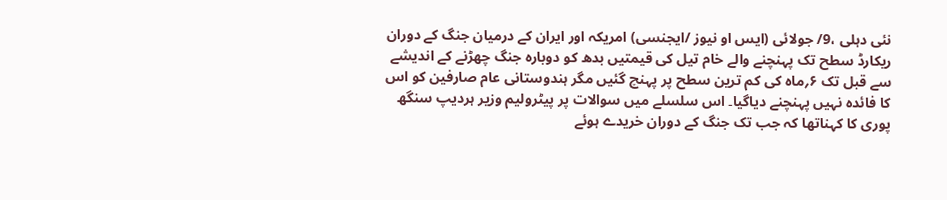نئی دہلی ،9/ جولائی (ایس او نیوز /ایجنسی) امریکہ اور ایران کے درمیان جنگ کے دوران ریکارڈ سطح تک پہنچنے والے خام تیل کی قیمتیں بدھ کو دوبارہ جنگ چھڑنے کے اندیشے سے قبل تک ۶؍ماہ کی کم ترین سطح پر پہنچ گئیں مگر ہندوستانی عام صارفین کو اس کا فائدہ نہیں پہنچنے دیاگیا۔ اس سلسلے میں سوالات پر پیٹرولیم وزیر ہردیپ سنگھ پوری کا کہناتھا کہ جب تک جنگ کے دوران خریدے ہوئے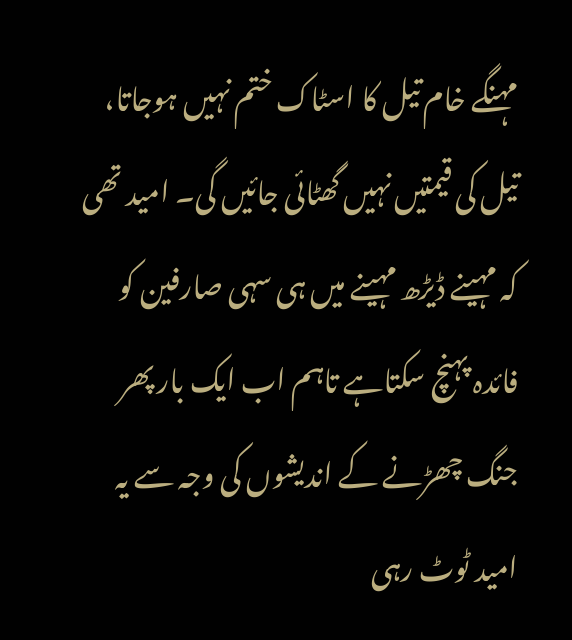مہنگے خام تیل کا اسٹاک ختم نہیں ہوجاتا، تیل کی قیمتیں نہیں گھٹائی جائیں گی۔ امید تھی کہ مہینے ڈیڑھ مہینے میں ہی سہی صارفین کو فائدہ پہنچ سکتاہے تاہم اب ایک بار پھر جنگ چھڑنے کے اندیشوں کی وجہ سے یہ امید ٹوٹ رہی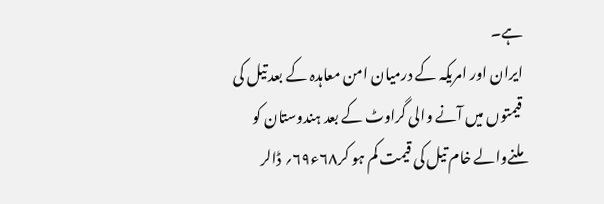ہے۔
ایران اور امریکہ کے درمیان امن معاہدہ کے بعد تیل کی قیمتوں میں آنے والی گراوٹ کے بعد ہندوستان کو ملنےوالے خام تیل کی قیمت کم ہو کر۶۸ء۶۹؍ ڈالر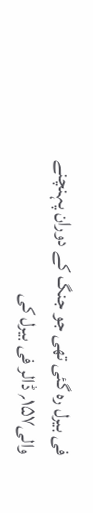فی بیرل رہ گئی تھی جو جنگ کے دوران پہنچنے والی۱۵۷؍ ڈالر فی بیرل کی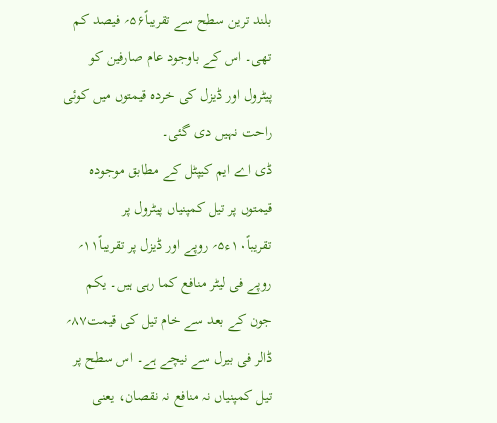بلند ترین سطح سے تقریباً۵۶؍ فیصد کم تھی۔ اس کے باوجود عام صارفین کو پیٹرول اور ڈیزل کی خردہ قیمتوں میں کوئی راحت نہیں دی گئی۔
ڈی اے ایم کیپٹل کے مطابق موجودہ قیمتوں پر تیل کمپنیاں پیٹرول پر تقریباً۱۰ء۵؍ روپے اور ڈیزل پر تقریباً۱۱؍ روپے فی لیٹر منافع کما رہی ہیں۔ یکم جون کے بعد سے خام تیل کی قیمت۸۷؍ ڈالر فی بیرل سے نیچے ہے۔ اس سطح پر تیل کمپنیاں نہ منافع نہ نقصان، یعنی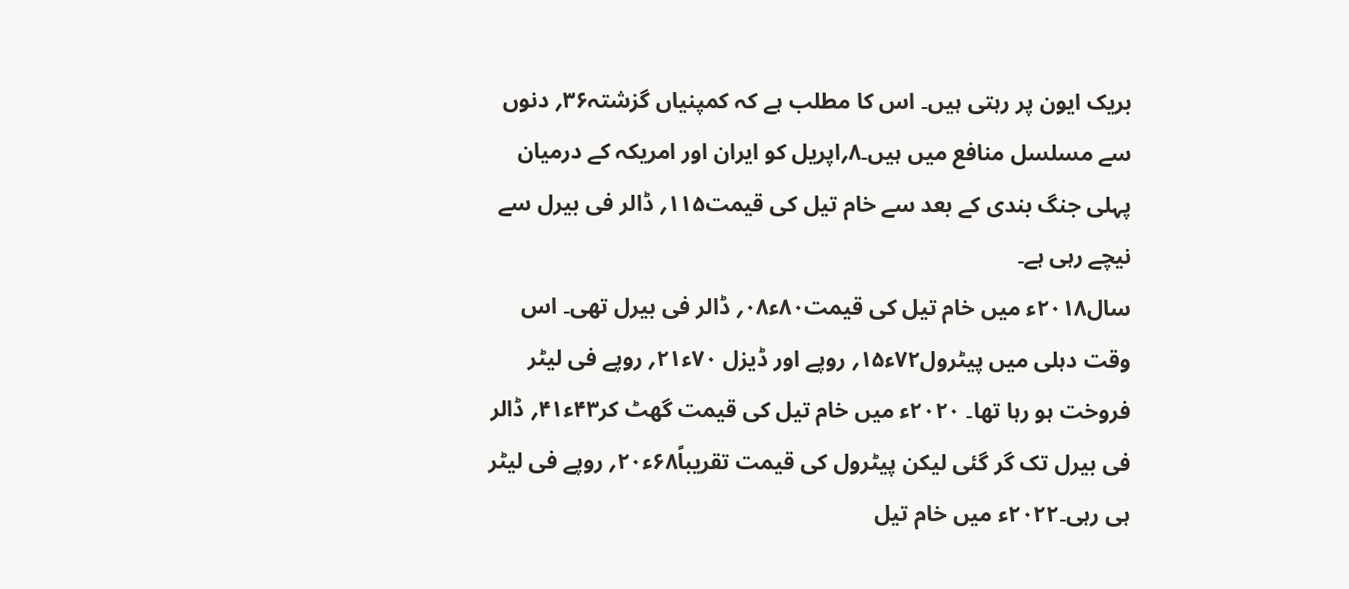بریک ایون پر رہتی ہیں۔ اس کا مطلب ہے کہ کمپنیاں گزشتہ۳۶؍ دنوں سے مسلسل منافع میں ہیں۔۸؍اپریل کو ایران اور امریکہ کے درمیان پہلی جنگ بندی کے بعد سے خام تیل کی قیمت۱۱۵؍ ڈالر فی بیرل سے نیچے رہی ہے۔
سال۲۰۱۸ء میں خام تیل کی قیمت۸۰ء۰۸؍ ڈالر فی بیرل تھی۔ اس وقت دہلی میں پیٹرول۷۲ء۱۵؍ روپے اور ڈیزل ۷۰ء۲۱؍ روپے فی لیٹر فروخت ہو رہا تھا۔ ۲۰۲۰ء میں خام تیل کی قیمت گھٹ کر۴۳ء۴۱؍ ڈالر فی بیرل تک گر گئی لیکن پیٹرول کی قیمت تقریباً۶۸ء۲۰؍ روپے فی لیٹر ہی رہی۔۲۰۲۲ء میں خام تیل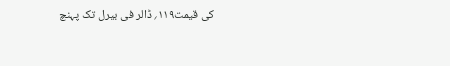کی قیمت۱۱۹؍ ڈالر فی بیرل تک پہنچ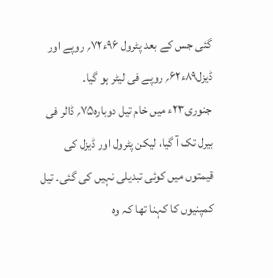گئی جس کے بعد پٹرول ۹۶ء۷۲؍ روپے اور ڈیزل۸۹ء۶۲؍ روپے فی لیٹر ہو گیا۔ جنوری۲۳ء میں خام تیل دوبارہ۷۵؍ ڈالر فی بیرل تک آ گیا، لیکن پٹرول اور ڈیزل کی قیمتوں میں کوئی تبدیلی نہیں کی گئی۔ تیل کمپنیوں کا کہنا تھا کہ وہ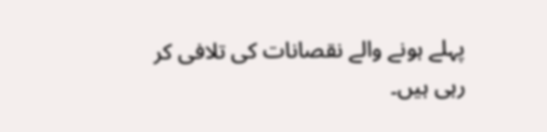پہلے ہونے والے نقصانات کی تلافی کر رہی ہیں۔